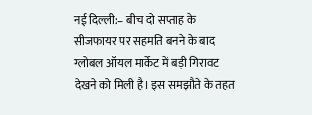नई दिल्ली:– बीच दो सप्ताह के सीजफायर पर सहमति बनने के बाद ग्लोबल ऑयल मार्केट में बड़ी गिरावट देखने को मिली है। इस समझौते के तहत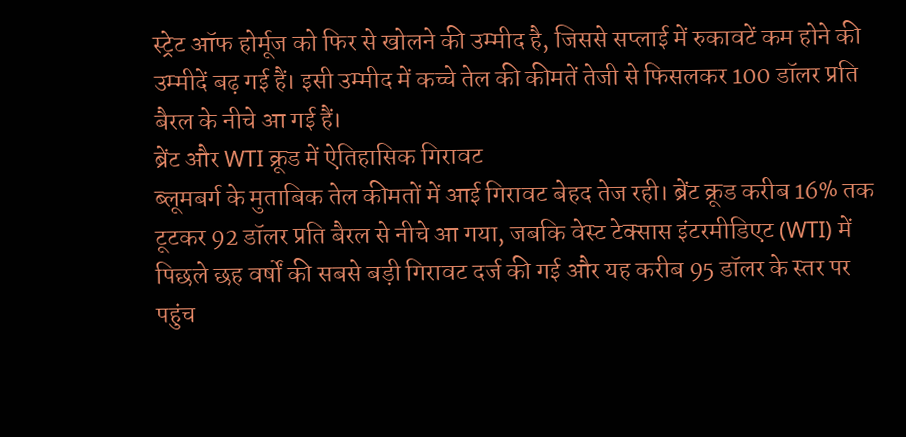स्ट्रेट ऑफ होर्मूज को फिर से खोलने की उम्मीद है, जिससे सप्लाई में रुकावटें कम होने की उम्मीदें बढ़ गई हैं। इसी उम्मीद में कच्चे तेल की कीमतें तेजी से फिसलकर 100 डॉलर प्रति बैरल के नीचे आ गई हैं।
ब्रेंट और WTI क्रूड में ऐतिहासिक गिरावट
ब्लूमबर्ग के मुताबिक तेल कीमतों में आई गिरावट बेहद तेज रही। ब्रेंट क्रूड करीब 16% तक टूटकर 92 डॉलर प्रति बैरल से नीचे आ गया, जबकि वेस्ट टेक्सास इंटरमीडिएट (WTI) में पिछले छह वर्षों की सबसे बड़ी गिरावट दर्ज की गई और यह करीब 95 डॉलर के स्तर पर पहुंच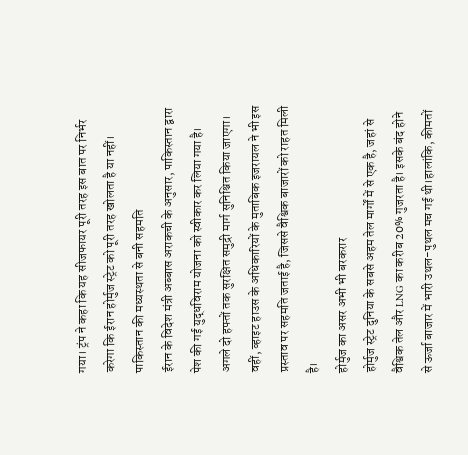गया। ट्रंप ने कहा कि यह सीजफायर पूरी तरह इस बात पर निर्भर करेगा कि ईरान होर्मुज स्ट्रेट को पूरी तरह खोलता है या नहीं।
पाकिस्तान की मध्यस्थता से बनी सहमति
ईरान के विदेश मंत्री अब्बास अराकची के अनुसार, पाकिस्तान द्वारा पेश की गई युद्धविराम योजना को स्वीकार कर लिया गया है। अगले दो हफ्तों तक सुरक्षित समुद्री मार्ग सुनिश्चित किया जाएगा। वहीं, व्हाइट हाउस के अधिकारियों के मुताबिक इजरायल ने भी इस प्रस्ताव पर सहमति जताई है, जिससे वैश्विक बाजारों को राहत मिली है।
होर्मुज का असर अभी भी बरकरार
होर्मुज स्ट्रेट दुनिया के सबसे अहम तेल मार्गों में से एक है, जहां से वैश्विक तेल और LNG का करीब 20% गुजरता है। इसके बंद होने से ऊर्जा बाजार में भारी उथल-पुथल मच गई थी।हालांकि, कीमतों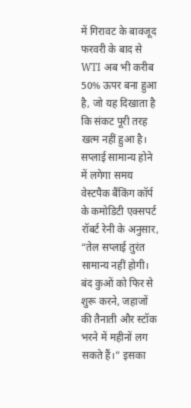में गिरावट के बावजूद फरवरी के बाद से WTI अब भी करीब 50% ऊपर बना हुआ है, जो यह दिखाता है कि संकट पूरी तरह खत्म नहीं हुआ है।
सप्लाई सामान्य होने में लगेगा समय
वेस्टपैक बैंकिंग कॉर्प के कमोडिटी एक्सपर्ट रॉबर्ट रेनी के अनुसार, “तेल सप्लाई तुरंत सामान्य नहीं होगी। बंद कुओं को फिर से शुरू करने, जहाजों की तैनाती और स्टॉक भरने में महीनों लग सकते हैं।” इसका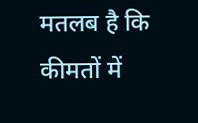मतलब है कि कीमतों में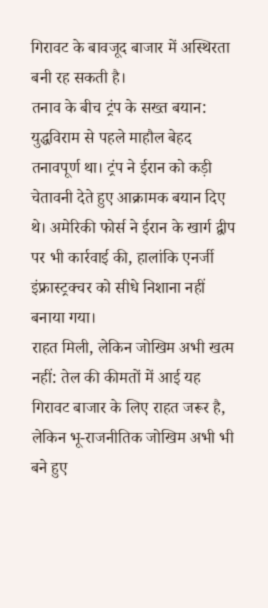गिरावट के बावजूद बाजार में अस्थिरता बनी रह सकती है।
तनाव के बीच ट्रंप के सख्त बयान: युद्धविराम से पहले माहौल बेहद तनावपूर्ण था। ट्रंप ने ईरान को कड़ी चेतावनी देते हुए आक्रामक बयान दिए थे। अमेरिकी फोर्स ने ईरान के खार्ग द्वीप पर भी कार्रवाई की, हालांकि एनर्जी इंफ्रास्ट्रक्चर को सीधे निशाना नहीं बनाया गया।
राहत मिली, लेकिन जोखिम अभी खत्म नहीं: तेल की कीमतों में आई यह गिरावट बाजार के लिए राहत जरूर है, लेकिन भू-राजनीतिक जोखिम अभी भी बने हुए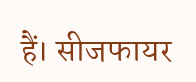हैं। सीजफायर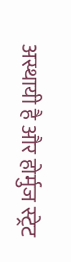अस्थायी है और होर्मुज स्ट्रेट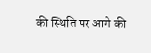की स्थिति पर आगे की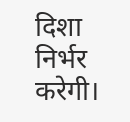दिशा निर्भर करेगी।